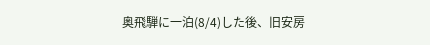奥飛騨に一泊(8/4)した後、旧安房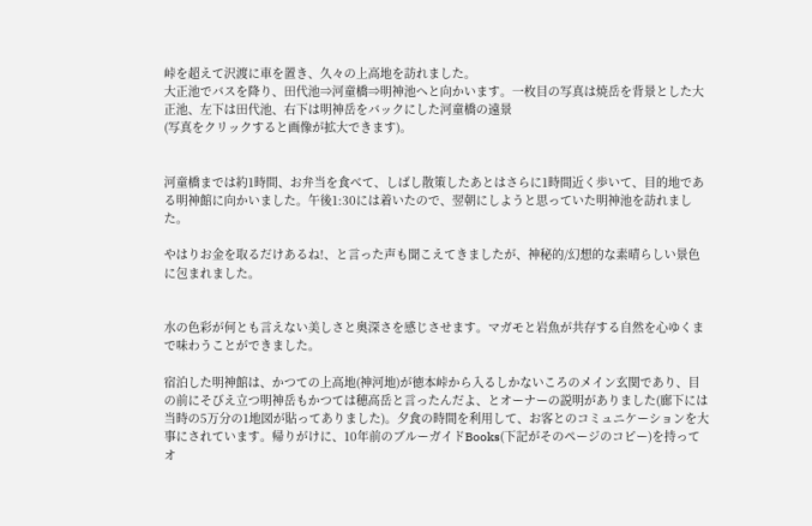峠を超えて沢渡に車を置き、久々の上高地を訪れました。
大正池でバスを降り、田代池⇒河童橋⇒明神池へと向かいます。一枚目の写真は焼岳を背景とした大正池、左下は田代池、右下は明神岳をバックにした河童橋の遠景
(写真をクリックすると画像が拡大できます)。


河童橋までは約1時間、お弁当を食べて、しばし散策したあとはさらに1時間近く歩いて、目的地である明神館に向かいました。午後1:30には着いたので、翌朝にしようと思っていた明神池を訪れました。

やはりお金を取るだけあるね!、と言った声も聞こえてきましたが、神秘的/幻想的な素晴らしい景色に包まれました。


水の色彩が何とも言えない美しさと奥深さを感じさせます。マガモと岩魚が共存する自然を心ゆくまで味わうことができました。

宿泊した明神館は、かつての上高地(神河地)が徳本峠から入るしかないころのメイン玄関であり、目の前にそびえ立つ明神岳もかつては穂高岳と言ったんだよ、とオーナーの説明がありました(廊下には当時の5万分の1地図が貼ってありました)。夕食の時間を利用して、お客とのコミュニケーションを大事にされています。帰りがけに、10年前のブルーガイドBooks(下記がそのページのコピー)を持ってオ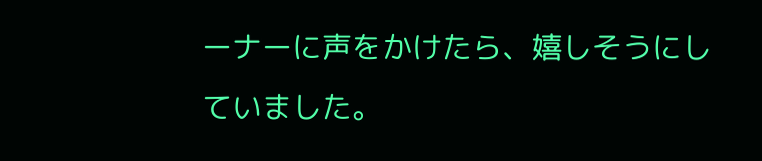ーナーに声をかけたら、嬉しそうにしていました。